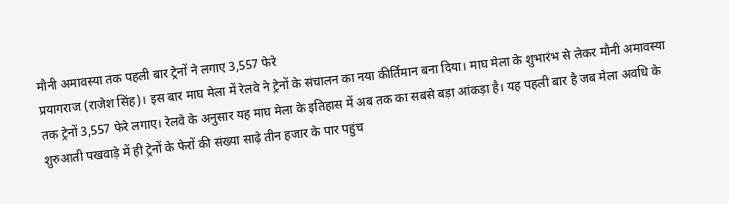मौनी अमावस्या तक पहली बार ट्रेनों ने लगाए 3,557 फेरे
प्रयागराज (राजेश सिंह)। इस बार माघ मेला में रेलवे ने ट्रेनों के संचालन का नया कीर्तिमान बना दिया। माघ मेला के शुभारंभ से लेकर मौनी अमावस्या तक ट्रेनों 3,557 फेरे लगाए। रेलवे के अनुसार यह माघ मेला के इतिहास में अब तक का सबसे बड़ा आंकड़ा है। यह पहली बार है जब मेला अवधि के शुरुआती पखवाड़े में ही ट्रेनों के फेरों की संख्या साढ़े तीन हजार के पार पहुंच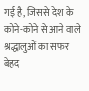गई है, जिससे देश के कोने-कोने से आने वाले श्रद्धालुओं का सफर बेहद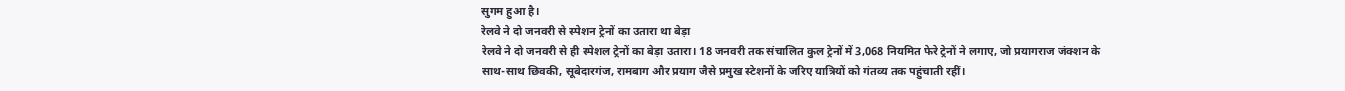सुगम हुआ है।
रेलवे ने दो जनवरी से स्पेशन ट्रेनों का उतारा था बेड़ा
रेलवे ने दो जनवरी से ही स्पेशल ट्रेनों का बेड़ा उतारा। 18 जनवरी तक संचालित कुल ट्रेनों में 3,068 नियमित फेरे ट्रेनों ने लगाए, जो प्रयागराज जंक्शन के साथ-साथ छिवकी, सूबेदारगंज, रामबाग और प्रयाग जैसे प्रमुख स्टेशनों के जरिए यात्रियों को गंतव्य तक पहुंचाती रहीं।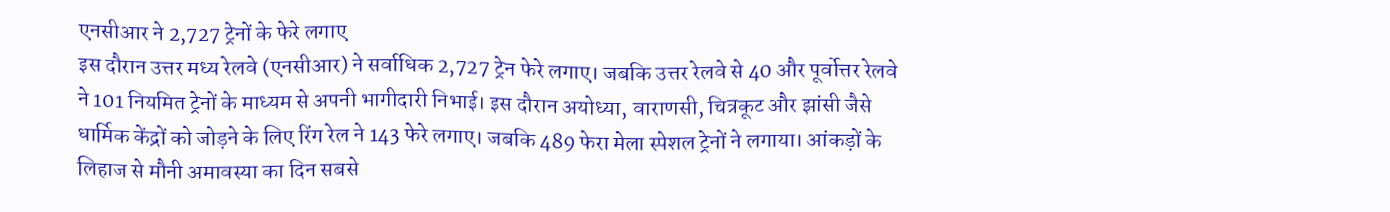एनसीआर ने 2,727 ट्रेनों के फेरे लगाए
इस दौरान उत्तर मध्य रेलवे (एनसीआर) ने सर्वाधिक 2,727 ट्रेन फेरे लगाए। जबकि उत्तर रेलवे से 40 और पूर्वोत्तर रेलवे ने 101 नियमित ट्रेनों के माध्यम से अपनी भागीदारी निभाई। इस दौरान अयोध्या, वाराणसी, चित्रकूट और झांसी जैसे धार्मिक केंद्रों को जोड़ने के लिए रिंग रेल ने 143 फेरे लगाए। जबकि 489 फेरा मेला स्पेशल ट्रेनों ने लगाया। आंकड़ों के लिहाज से मौनी अमावस्या का दिन सबसे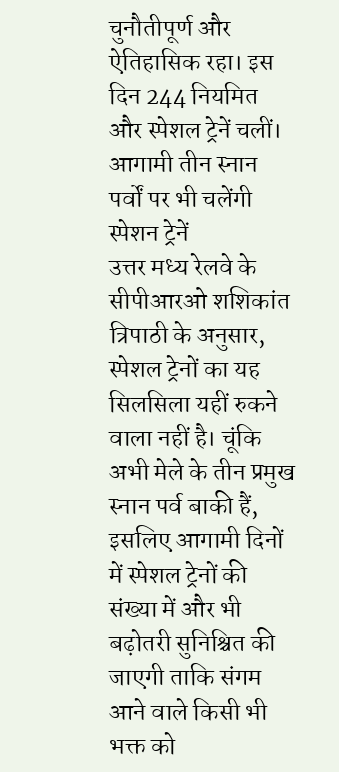चुनौतीपूर्ण और ऐतिहासिक रहा। इस दिन 244 नियमित और स्पेशल ट्रेनें चलीं।
आगामी तीन स्नान पर्वों पर भी चलेंगी स्पेशन ट्रेनें
उत्तर मध्य रेलवे के सीपीआरओ शशिकांत त्रिपाठी के अनुसार, स्पेशल ट्रेनों का यह सिलसिला यहीं रुकने वाला नहीं है। चूंकि अभी मेले के तीन प्रमुख स्नान पर्व बाकी हैं, इसलिए आगामी दिनों में स्पेशल ट्रेनों की संख्या में और भी बढ़ोतरी सुनिश्चित की जाएगी ताकि संगम आने वाले किसी भी भक्त को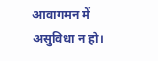आवागमन में असुविधा न हो।